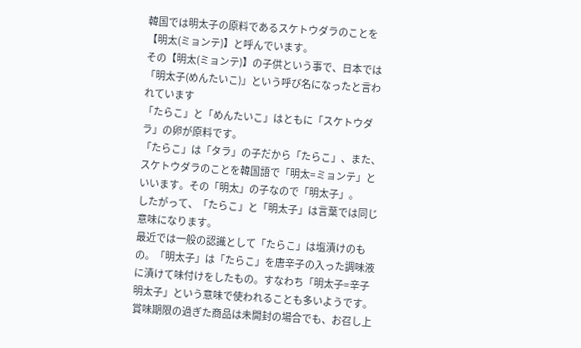韓国では明太子の原料であるスケトウダラのことを【明太(ミョンテ)】と呼んでいます。
その【明太(ミョンテ)】の子供という事で、日本では「明太子(めんたいこ)」という呼び名になったと言われています
「たらこ」と「めんたいこ」はともに「スケトウダラ」の卵が原料です。
「たらこ」は「タラ」の子だから「たらこ」、また、スケトウダラのことを韓国語で「明太=ミョンテ」といいます。その「明太」の子なので「明太子」。
したがって、「たらこ」と「明太子」は言葉では同じ意味になります。
最近では一般の認識として「たらこ」は塩漬けのもの。「明太子」は「たらこ」を唐辛子の入った調味液に漬けて味付けをしたもの。すなわち「明太子=辛子明太子」という意味で使われることも多いようです。
賞味期限の過ぎた商品は未開封の場合でも、お召し上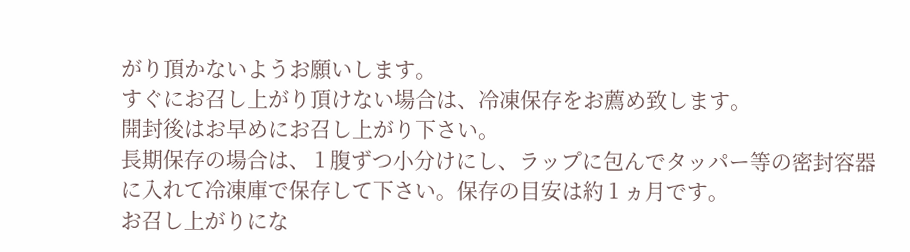がり頂かないようお願いします。
すぐにお召し上がり頂けない場合は、冷凍保存をお薦め致します。
開封後はお早めにお召し上がり下さい。
長期保存の場合は、 1 腹ずつ小分けにし、ラップに包んでタッパー等の密封容器に入れて冷凍庫で保存して下さい。保存の目安は約 1 ヵ月です。
お召し上がりにな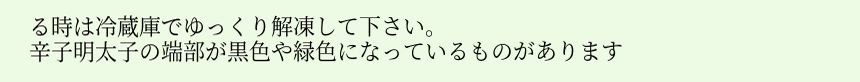る時は冷蔵庫でゆっくり解凍して下さい。
辛子明太子の端部が黒色や緑色になっているものがあります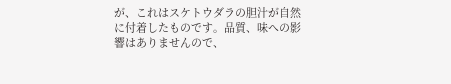が、これはスケトウダラの胆汁が自然に付着したものです。品質、味への影響はありませんので、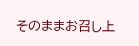そのままお召し上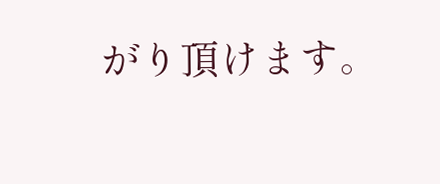がり頂けます。